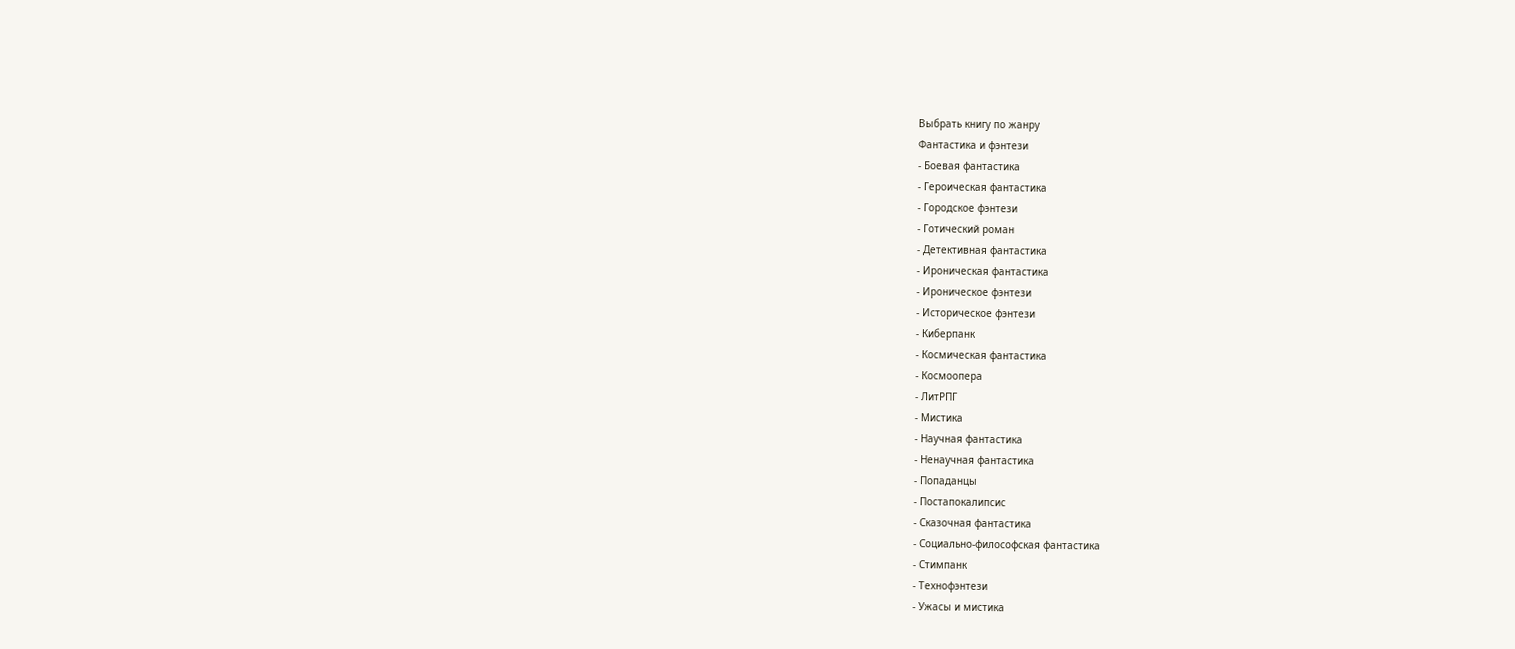Выбрать книгу по жанру
Фантастика и фэнтези
- Боевая фантастика
- Героическая фантастика
- Городское фэнтези
- Готический роман
- Детективная фантастика
- Ироническая фантастика
- Ироническое фэнтези
- Историческое фэнтези
- Киберпанк
- Космическая фантастика
- Космоопера
- ЛитРПГ
- Мистика
- Научная фантастика
- Ненаучная фантастика
- Попаданцы
- Постапокалипсис
- Сказочная фантастика
- Социально-философская фантастика
- Стимпанк
- Технофэнтези
- Ужасы и мистика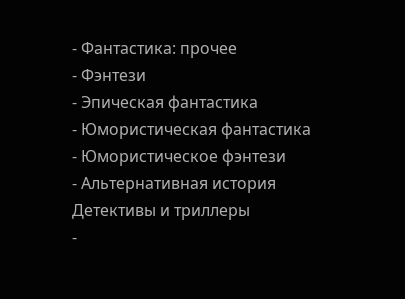- Фантастика: прочее
- Фэнтези
- Эпическая фантастика
- Юмористическая фантастика
- Юмористическое фэнтези
- Альтернативная история
Детективы и триллеры
-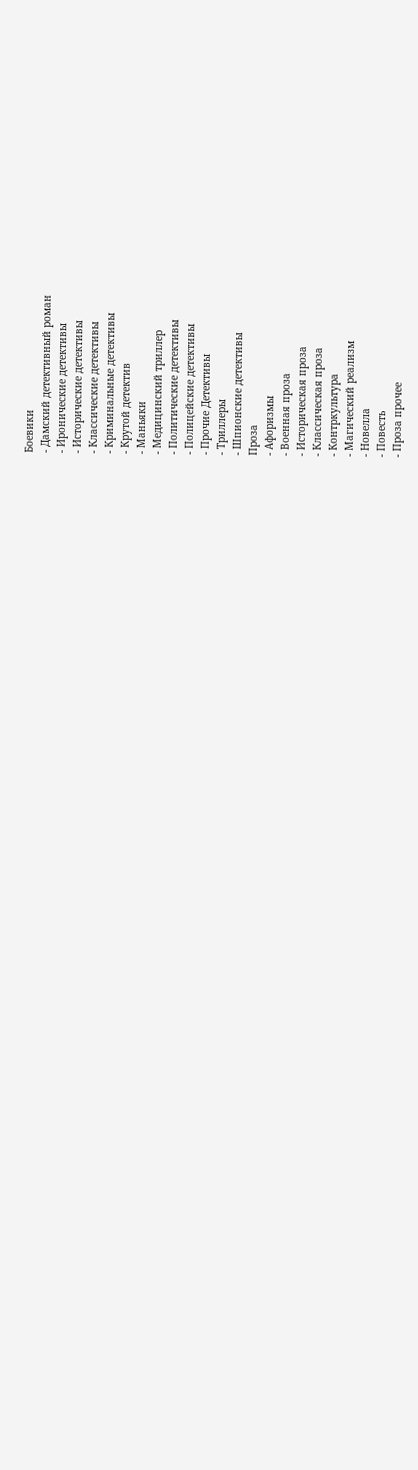Боевики
- Дамский детективный роман
- Иронические детективы
- Исторические детективы
- Классические детективы
- Криминальные детективы
- Крутой детектив
- Маньяки
- Медицинский триллер
- Политические детективы
- Полицейские детективы
- Прочие Детективы
- Триллеры
- Шпионские детективы
Проза
- Афоризмы
- Военная проза
- Историческая проза
- Классическая проза
- Контркультура
- Магический реализм
- Новелла
- Повесть
- Проза прочее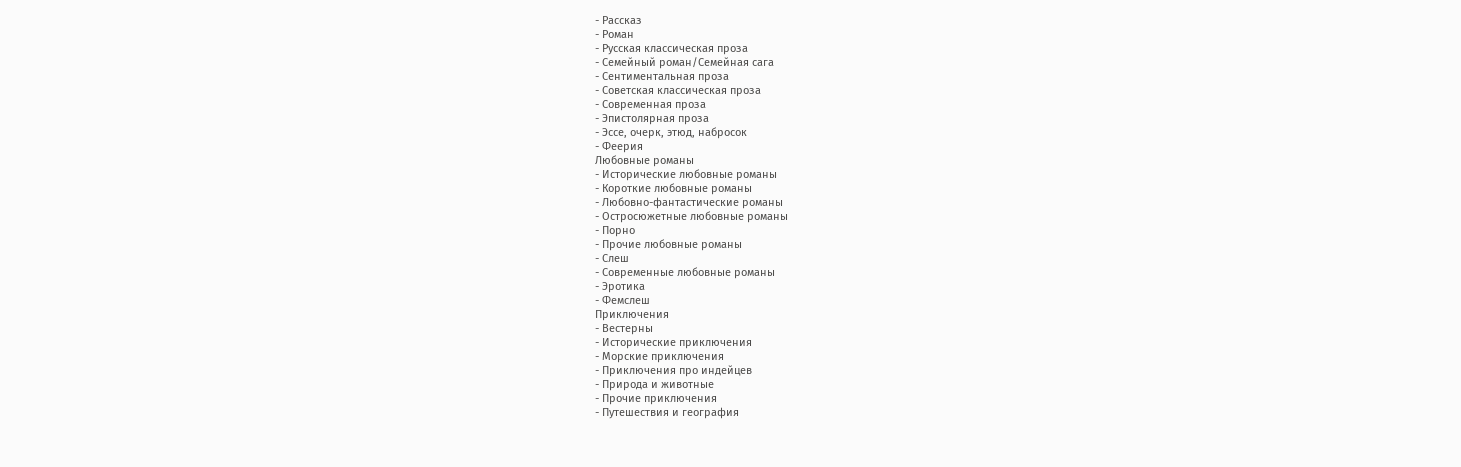- Рассказ
- Роман
- Русская классическая проза
- Семейный роман/Семейная сага
- Сентиментальная проза
- Советская классическая проза
- Современная проза
- Эпистолярная проза
- Эссе, очерк, этюд, набросок
- Феерия
Любовные романы
- Исторические любовные романы
- Короткие любовные романы
- Любовно-фантастические романы
- Остросюжетные любовные романы
- Порно
- Прочие любовные романы
- Слеш
- Современные любовные романы
- Эротика
- Фемслеш
Приключения
- Вестерны
- Исторические приключения
- Морские приключения
- Приключения про индейцев
- Природа и животные
- Прочие приключения
- Путешествия и география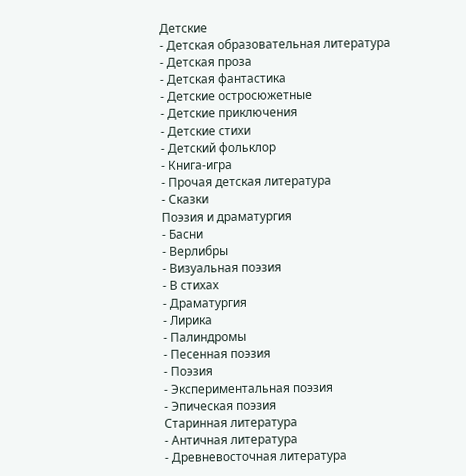Детские
- Детская образовательная литература
- Детская проза
- Детская фантастика
- Детские остросюжетные
- Детские приключения
- Детские стихи
- Детский фольклор
- Книга-игра
- Прочая детская литература
- Сказки
Поэзия и драматургия
- Басни
- Верлибры
- Визуальная поэзия
- В стихах
- Драматургия
- Лирика
- Палиндромы
- Песенная поэзия
- Поэзия
- Экспериментальная поэзия
- Эпическая поэзия
Старинная литература
- Античная литература
- Древневосточная литература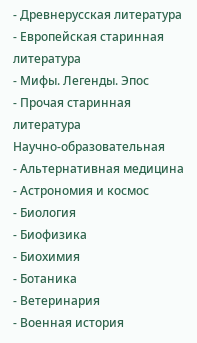- Древнерусская литература
- Европейская старинная литература
- Мифы. Легенды. Эпос
- Прочая старинная литература
Научно-образовательная
- Альтернативная медицина
- Астрономия и космос
- Биология
- Биофизика
- Биохимия
- Ботаника
- Ветеринария
- Военная история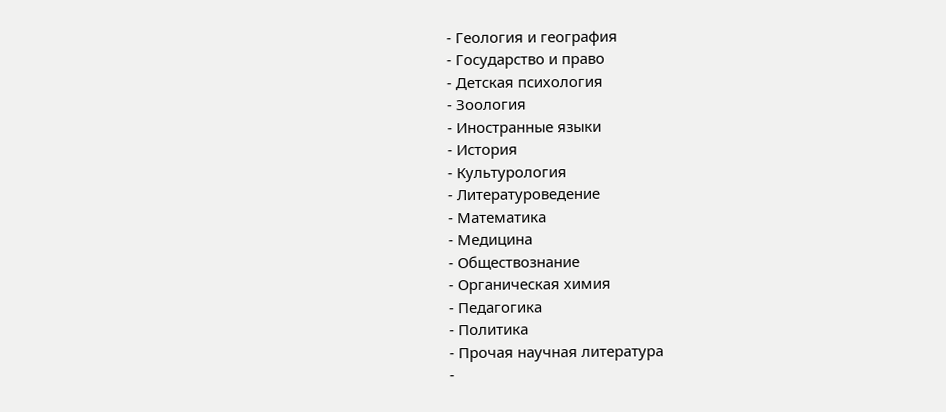- Геология и география
- Государство и право
- Детская психология
- Зоология
- Иностранные языки
- История
- Культурология
- Литературоведение
- Математика
- Медицина
- Обществознание
- Органическая химия
- Педагогика
- Политика
- Прочая научная литература
-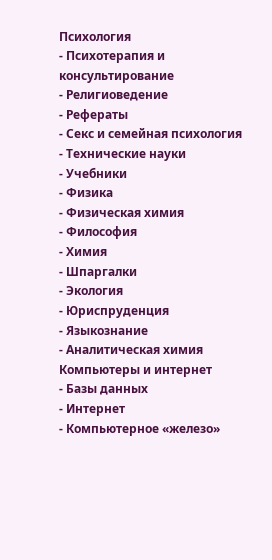Психология
- Психотерапия и консультирование
- Религиоведение
- Рефераты
- Секс и семейная психология
- Технические науки
- Учебники
- Физика
- Физическая химия
- Философия
- Химия
- Шпаргалки
- Экология
- Юриспруденция
- Языкознание
- Аналитическая химия
Компьютеры и интернет
- Базы данных
- Интернет
- Компьютерное «железо»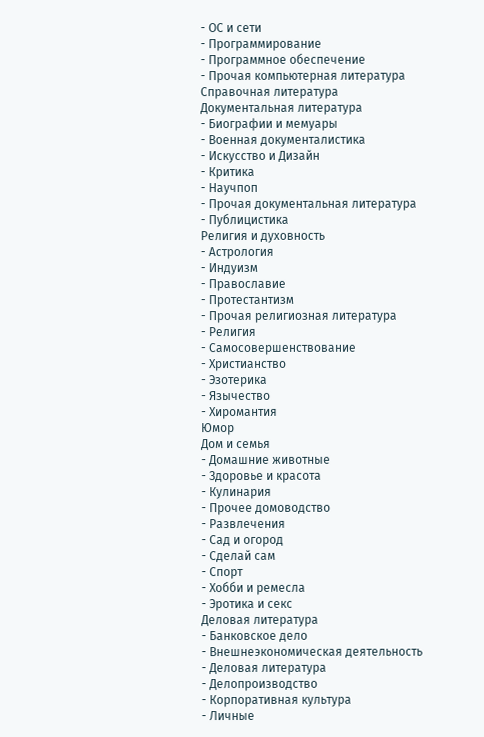- ОС и сети
- Программирование
- Программное обеспечение
- Прочая компьютерная литература
Справочная литература
Документальная литература
- Биографии и мемуары
- Военная документалистика
- Искусство и Дизайн
- Критика
- Научпоп
- Прочая документальная литература
- Публицистика
Религия и духовность
- Астрология
- Индуизм
- Православие
- Протестантизм
- Прочая религиозная литература
- Религия
- Самосовершенствование
- Христианство
- Эзотерика
- Язычество
- Хиромантия
Юмор
Дом и семья
- Домашние животные
- Здоровье и красота
- Кулинария
- Прочее домоводство
- Развлечения
- Сад и огород
- Сделай сам
- Спорт
- Хобби и ремесла
- Эротика и секс
Деловая литература
- Банковское дело
- Внешнеэкономическая деятельность
- Деловая литература
- Делопроизводство
- Корпоративная культура
- Личные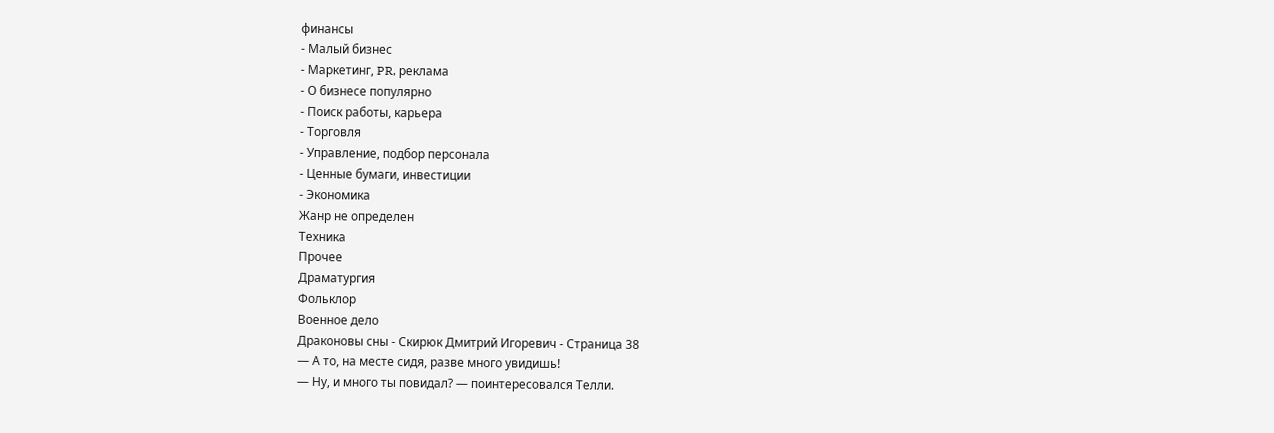финансы
- Малый бизнес
- Маркетинг, PR, реклама
- О бизнесе популярно
- Поиск работы, карьера
- Торговля
- Управление, подбор персонала
- Ценные бумаги, инвестиции
- Экономика
Жанр не определен
Техника
Прочее
Драматургия
Фольклор
Военное дело
Драконовы сны - Скирюк Дмитрий Игоревич - Страница 38
— А то, на месте сидя, разве много увидишь!
— Ну, и много ты повидал? — поинтересовался Телли.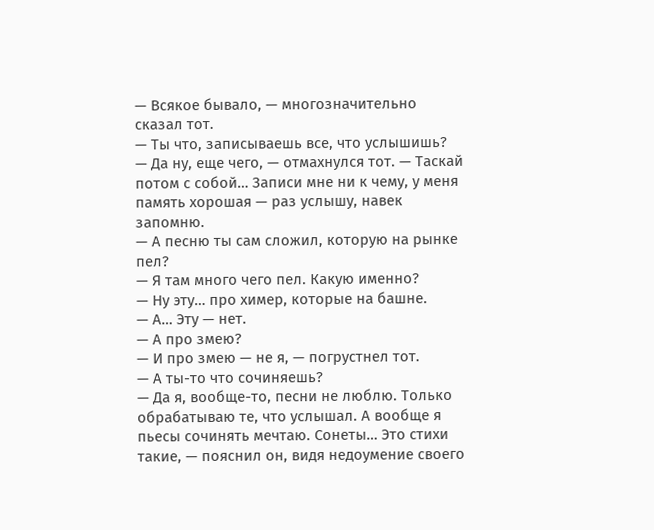— Всякое бывало, — многозначительно сказал тот.
— Ты что, записываешь все, что услышишь?
— Да ну, еще чего, — отмахнулся тот. — Таскай потом с собой… Записи мне ни к чему, у меня память хорошая — раз услышу, навек запомню.
— А песню ты сам сложил, которую на рынке пел?
— Я там много чего пел. Какую именно?
— Ну эту… про химер, которые на башне.
— А… Эту — нет.
— А про змею?
— И про змею — не я, — погрустнел тот.
— А ты-то что сочиняешь?
— Да я, вообще-то, песни не люблю. Только обрабатываю те, что услышал. А вообще я пьесы сочинять мечтаю. Сонеты… Это стихи такие, — пояснил он, видя недоумение своего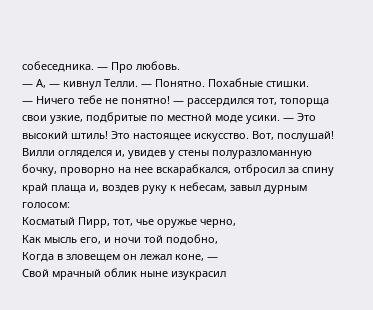собеседника. — Про любовь.
— А, — кивнул Телли. — Понятно. Похабные стишки.
— Ничего тебе не понятно! — рассердился тот, топорща свои узкие, подбритые по местной моде усики. — Это высокий штиль! Это настоящее искусство. Вот, послушай!
Вилли огляделся и, увидев у стены полуразломанную бочку, проворно на нее вскарабкался, отбросил за спину край плаща и, воздев руку к небесам, завыл дурным голосом:
Косматый Пирр, тот, чье оружье черно,
Как мысль его, и ночи той подобно,
Когда в зловещем он лежал коне, —
Свой мрачный облик ныне изукрасил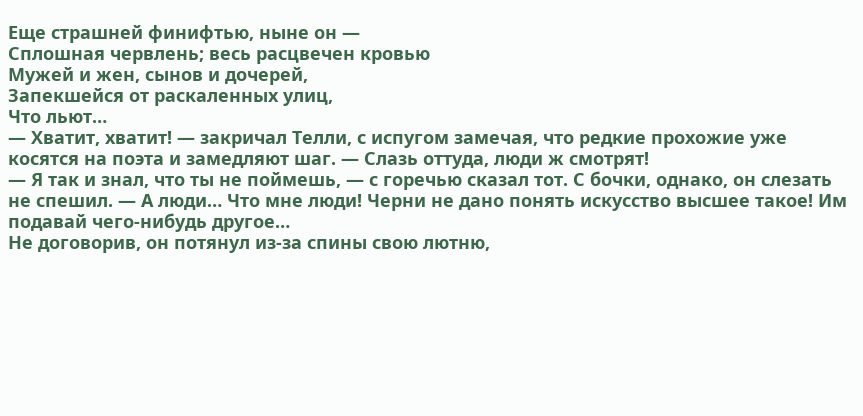Еще страшней финифтью, ныне он —
Сплошная червлень; весь расцвечен кровью
Мужей и жен, сынов и дочерей,
Запекшейся от раскаленных улиц,
Что льют…
— Хватит, хватит! — закричал Телли, с испугом замечая, что редкие прохожие уже косятся на поэта и замедляют шаг. — Слазь оттуда, люди ж смотрят!
— Я так и знал, что ты не поймешь, — с горечью сказал тот. С бочки, однако, он слезать не спешил. — А люди… Что мне люди! Черни не дано понять искусство высшее такое! Им подавай чего-нибудь другое…
Не договорив, он потянул из-за спины свою лютню,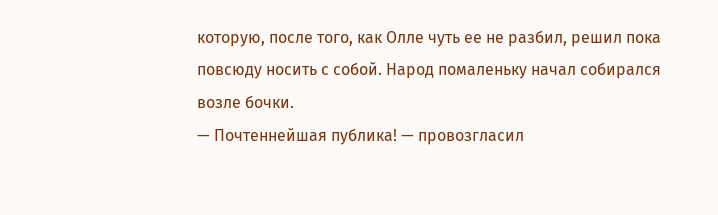которую, после того, как Олле чуть ее не разбил, решил пока повсюду носить с собой. Народ помаленьку начал собирался возле бочки.
— Почтеннейшая публика! — провозгласил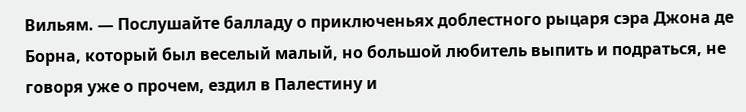Вильям. — Послушайте балладу о приключеньях доблестного рыцаря сэра Джона де Борна, который был веселый малый, но большой любитель выпить и подраться, не говоря уже о прочем, ездил в Палестину и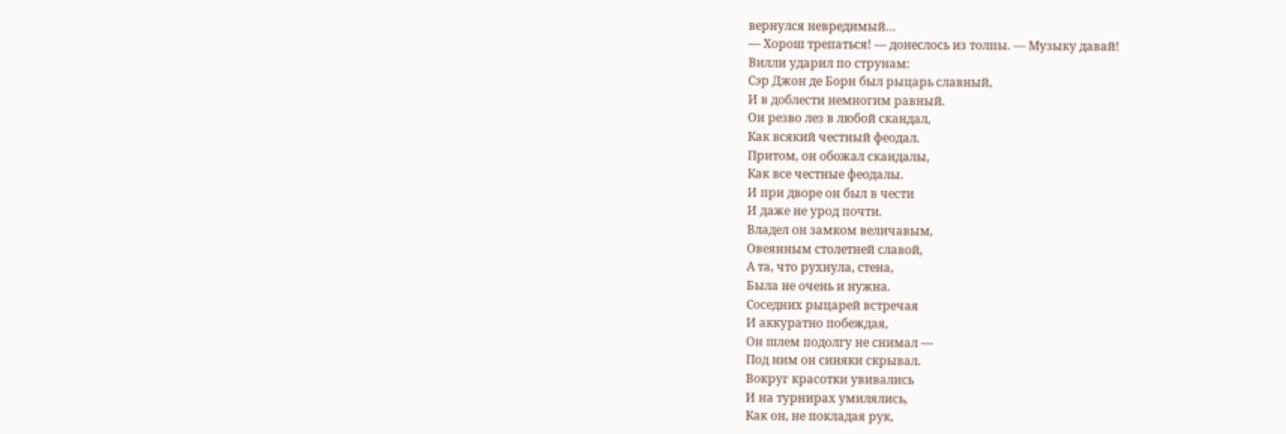вернулся невредимый…
— Хорош трепаться! — донеслось из толпы. — Музыку давай!
Вилли ударил по струнам:
Сэр Джон де Борн был рыцарь славный,
И в доблести немногим равный.
Он резво лез в любой скандал,
Как всякий честный феодал.
Притом, он обожал скандалы,
Как все честные феодалы.
И при дворе он был в чести
И даже не урод почти.
Владел он замком величавым,
Овеянным столетней славой,
А та, что рухнула, стена,
Была не очень и нужна.
Соседних рыцарей встречая
И аккуратно побеждая,
Он шлем подолгу не снимал —
Под ним он синяки скрывал.
Вокруг красотки увивались
И на турнирах умилялись,
Как он, не покладая рук,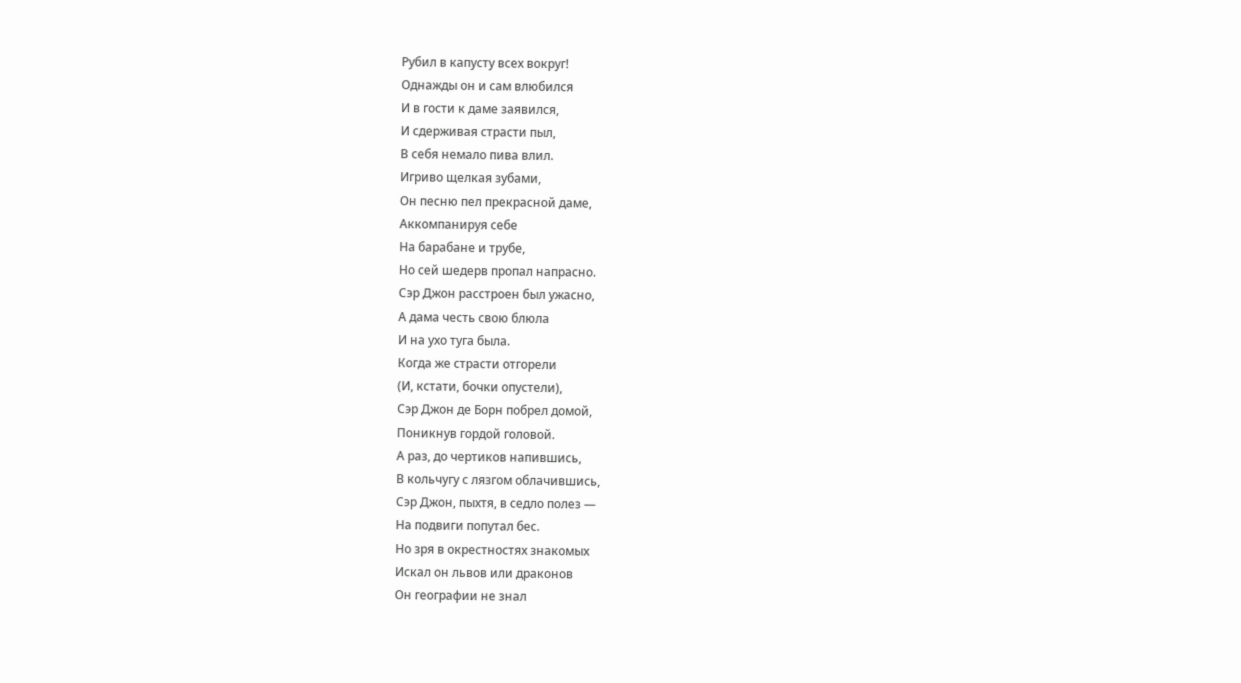Рубил в капусту всех вокруг!
Однажды он и сам влюбился
И в гости к даме заявился,
И сдерживая страсти пыл,
В себя немало пива влил.
Игриво щелкая зубами,
Он песню пел прекрасной даме,
Аккомпанируя себе
На барабане и трубе,
Но сей шедерв пропал напрасно.
Сэр Джон расстроен был ужасно,
А дама честь свою блюла
И на ухо туга была.
Когда же страсти отгорели
(И, кстати, бочки опустели),
Сэр Джон де Борн побрел домой,
Поникнув гордой головой.
А раз, до чертиков напившись,
В кольчугу с лязгом облачившись,
Сэр Джон, пыхтя, в седло полез —
На подвиги попутал бес.
Но зря в окрестностях знакомых
Искал он львов или драконов
Он географии не знал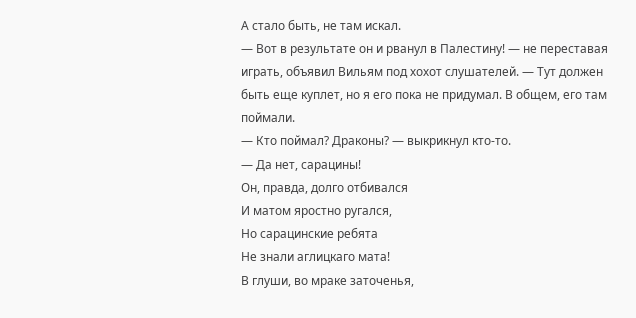А стало быть, не там искал.
— Вот в результате он и рванул в Палестину! — не переставая играть, объявил Вильям под хохот слушателей. — Тут должен быть еще куплет, но я его пока не придумал. В общем, его там поймали.
— Кто поймал? Драконы? — выкрикнул кто-то.
— Да нет, сарацины!
Он, правда, долго отбивался
И матом яростно ругался,
Но сарацинские ребята
Не знали аглицкаго мата!
В глуши, во мраке заточенья,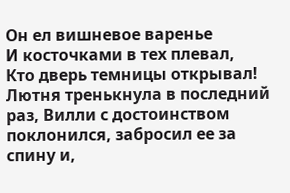Он ел вишневое варенье
И косточками в тех плевал,
Кто дверь темницы открывал!
Лютня тренькнула в последний раз, Вилли с достоинством поклонился, забросил ее за спину и,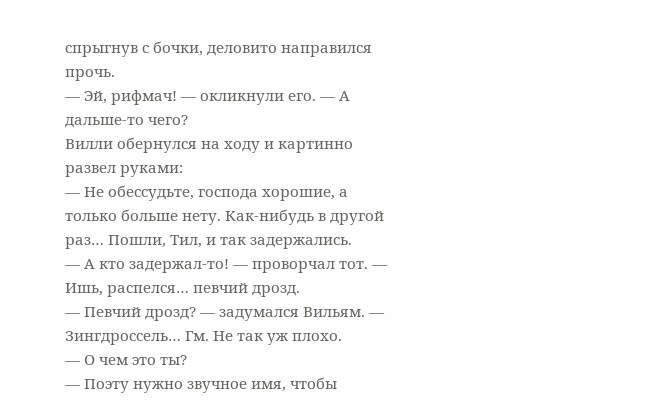спрыгнув с бочки, деловито направился прочь.
— Эй, рифмач! — окликнули его. — А дальше-то чего?
Вилли обернулся на ходу и картинно развел руками:
— Не обессудьте, господа хорошие, а только больше нету. Как-нибудь в другой раз… Пошли, Тил, и так задержались.
— А кто задержал-то! — проворчал тот. — Ишь, распелся… певчий дрозд.
— Певчий дрозд? — задумался Вильям. — Зингдроссель… Гм. Не так уж плохо.
— О чем это ты?
— Поэту нужно звучное имя, чтобы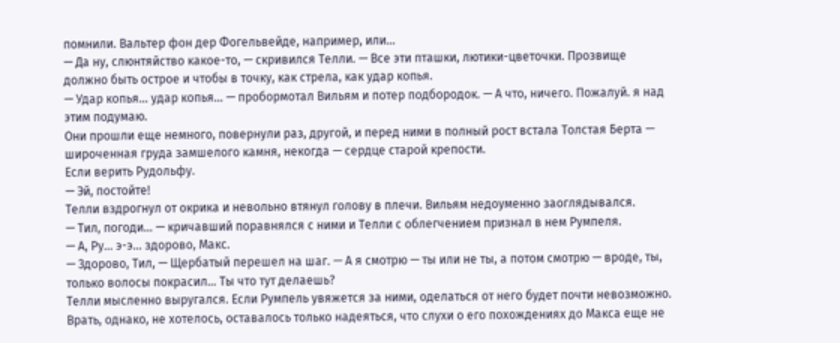помнили. Вальтер фон дер Фогельвейде, например, или…
— Да ну, слюнтяйство какое-то, — скривился Телли. — Все эти пташки, лютики-цветочки. Прозвище должно быть острое и чтобы в точку, как стрела, как удар копья.
— Удар копья… удар копья… — пробормотал Вильям и потер подбородок. — А что, ничего. Пожалуй. я над этим подумаю.
Они прошли еще немного, повернули раз, другой, и перед ними в полный рост встала Толстая Берта — широченная груда замшелого камня, некогда — сердце старой крепости.
Если верить Рудольфу.
— Эй, постойте!
Телли вздрогнул от окрика и невольно втянул голову в плечи. Вильям недоуменно заоглядывался.
— Тил, погоди… — кричавший поравнялся с ними и Телли с облегчением признал в нем Румпеля.
— А, Ру… э-э… здорово, Макс.
— Здорово, Тил, — Щербатый перешел на шаг. — А я смотрю — ты или не ты, а потом смотрю — вроде, ты, только волосы покрасил… Ты что тут делаешь?
Телли мысленно выругался. Если Румпель увяжется за ними, оделаться от него будет почти невозможно. Врать, однако, не хотелось, оставалось только надеяться, что слухи о его похождениях до Макса еще не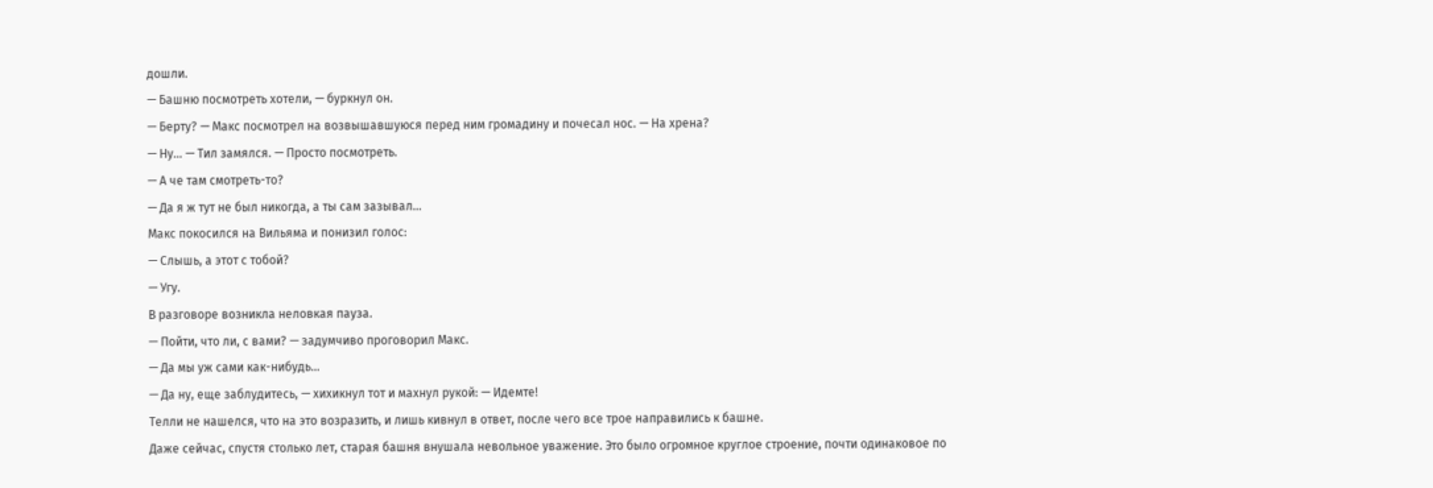дошли.
— Башню посмотреть хотели, — буркнул он.
— Берту? — Макс посмотрел на возвышавшуюся перед ним громадину и почесал нос. — На хрена?
— Ну… — Тил замялся. — Просто посмотреть.
— А че там смотреть-то?
— Да я ж тут не был никогда, а ты сам зазывал…
Макс покосился на Вильяма и понизил голос:
— Слышь, а этот с тобой?
— Угу.
В разговоре возникла неловкая пауза.
— Пойти, что ли, с вами? — задумчиво проговорил Макс.
— Да мы уж сами как-нибудь…
— Да ну, еще заблудитесь, — хихикнул тот и махнул рукой: — Идемте!
Телли не нашелся, что на это возразить, и лишь кивнул в ответ, после чего все трое направились к башне.
Даже сейчас, спустя столько лет, старая башня внушала невольное уважение. Это было огромное круглое строение, почти одинаковое по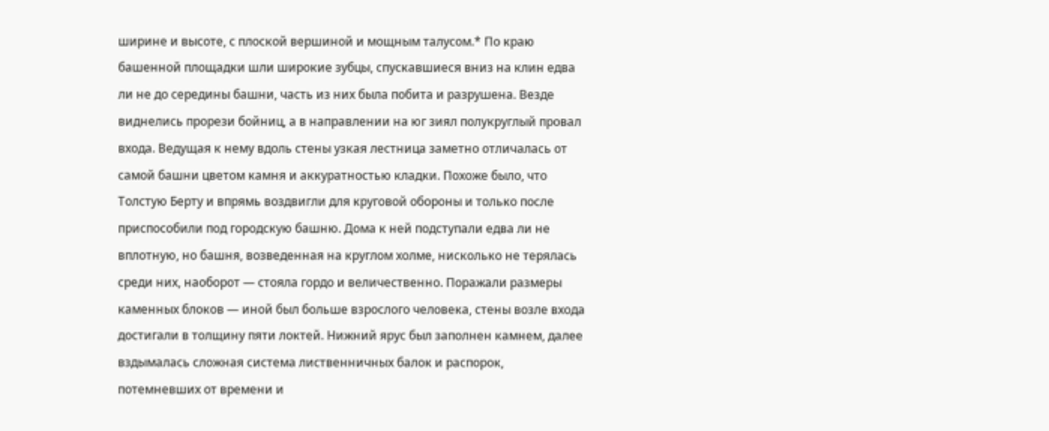ширине и высоте, с плоской вершиной и мощным талусом.* По краю башенной площадки шли широкие зубцы, спускавшиеся вниз на клин едва ли не до середины башни, часть из них была побита и разрушена. Везде виднелись прорези бойниц, а в направлении на юг зиял полукруглый провал входа. Ведущая к нему вдоль стены узкая лестница заметно отличалась от самой башни цветом камня и аккуратностью кладки. Похоже было, что Толстую Берту и впрямь воздвигли для круговой обороны и только после приспособили под городскую башню. Дома к ней подступали едва ли не вплотную, но башня, возведенная на круглом холме, нисколько не терялась среди них, наоборот — стояла гордо и величественно. Поражали размеры каменных блоков — иной был больше взрослого человека, стены возле входа достигали в толщину пяти локтей. Нижний ярус был заполнен камнем, далее вздымалась сложная система лиственничных балок и распорок, потемневших от времени и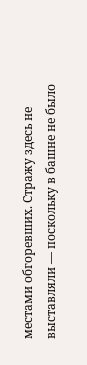местами обгоревших. Стражу здесь не выставляли — поскольку в башне не было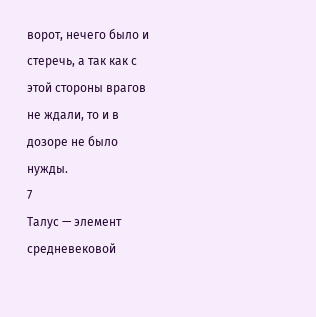ворот, нечего было и стеречь, а так как с этой стороны врагов не ждали, то и в дозоре не было нужды.
7
Талус — элемент средневековой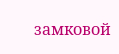замковой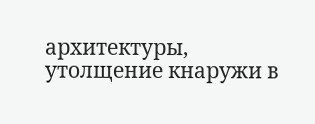архитектуры, утолщение кнаружи в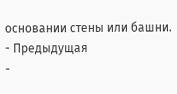основании стены или башни.
- Предыдущая
-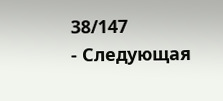38/147
- Следующая